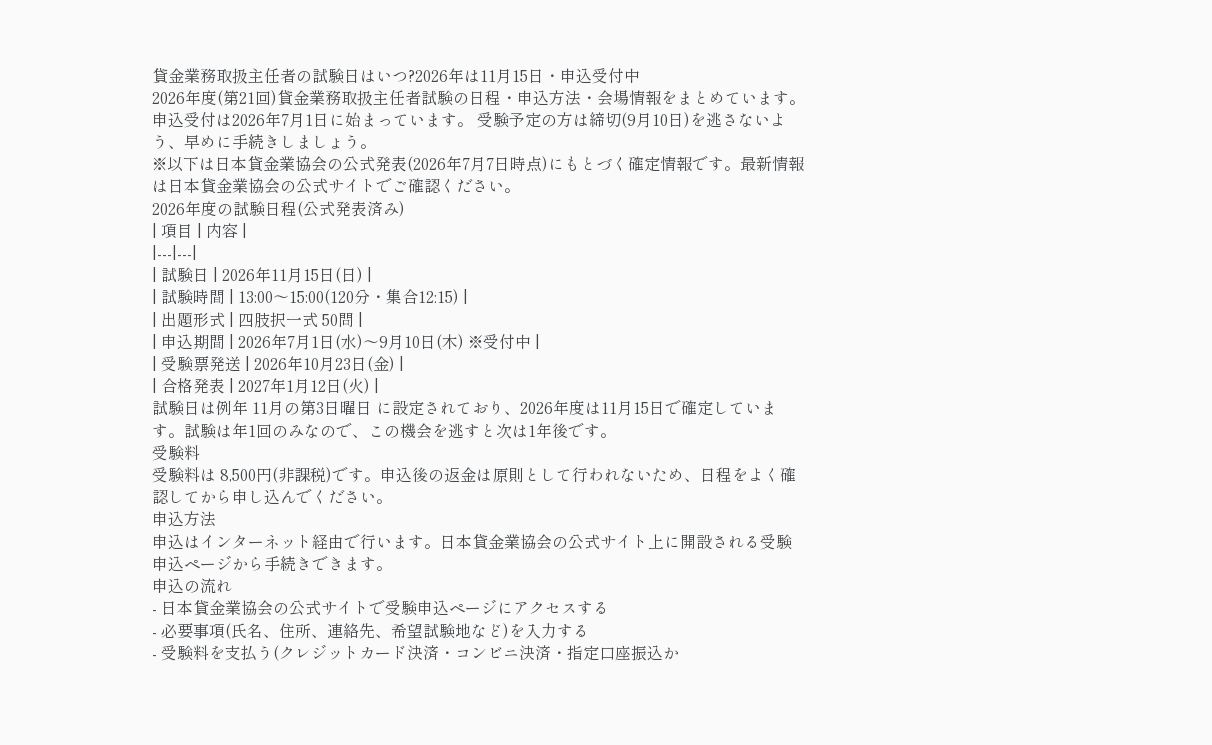貸金業務取扱主任者の試験日はいつ?2026年は11月15日・申込受付中
2026年度(第21回)貸金業務取扱主任者試験の日程・申込方法・会場情報をまとめています。申込受付は2026年7月1日に始まっています。 受験予定の方は締切(9月10日)を逃さないよう、早めに手続きしましょう。
※以下は日本貸金業協会の公式発表(2026年7月7日時点)にもとづく確定情報です。最新情報は日本貸金業協会の公式サイトでご確認ください。
2026年度の試験日程(公式発表済み)
| 項目 | 内容 |
|---|---|
| 試験日 | 2026年11月15日(日) |
| 試験時間 | 13:00〜15:00(120分・集合12:15) |
| 出題形式 | 四肢択一式 50問 |
| 申込期間 | 2026年7月1日(水)〜9月10日(木) ※受付中 |
| 受験票発送 | 2026年10月23日(金) |
| 合格発表 | 2027年1月12日(火) |
試験日は例年 11月の第3日曜日 に設定されており、2026年度は11月15日で確定しています。試験は年1回のみなので、この機会を逃すと次は1年後です。
受験料
受験料は 8,500円(非課税)です。申込後の返金は原則として行われないため、日程をよく確認してから申し込んでください。
申込方法
申込はインターネット経由で行います。日本貸金業協会の公式サイト上に開設される受験申込ページから手続きできます。
申込の流れ
- 日本貸金業協会の公式サイトで受験申込ページにアクセスする
- 必要事項(氏名、住所、連絡先、希望試験地など)を入力する
- 受験料を支払う(クレジットカード決済・コンビニ決済・指定口座振込か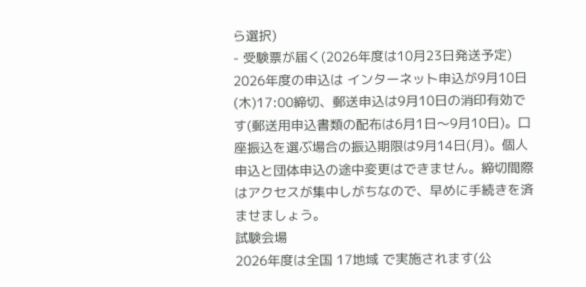ら選択)
- 受験票が届く(2026年度は10月23日発送予定)
2026年度の申込は インターネット申込が9月10日(木)17:00締切、郵送申込は9月10日の消印有効です(郵送用申込書類の配布は6月1日〜9月10日)。口座振込を選ぶ場合の振込期限は9月14日(月)。個人申込と団体申込の途中変更はできません。締切間際はアクセスが集中しがちなので、早めに手続きを済ませましょう。
試験会場
2026年度は全国 17地域 で実施されます(公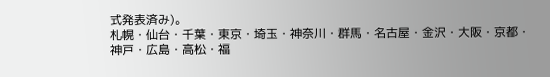式発表済み)。
札幌・仙台・千葉・東京・埼玉・神奈川・群馬・名古屋・金沢・大阪・京都・神戸・広島・高松・福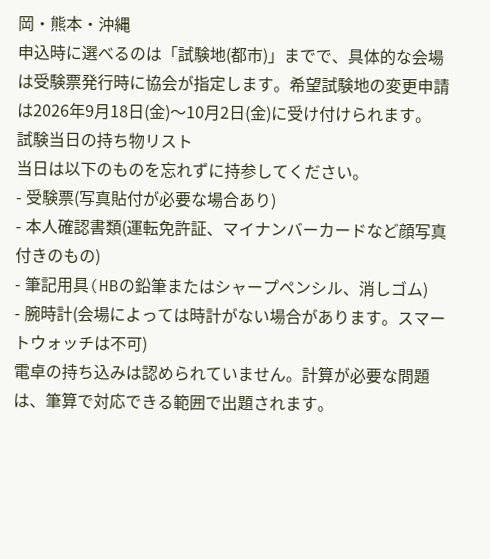岡・熊本・沖縄
申込時に選べるのは「試験地(都市)」までで、具体的な会場は受験票発行時に協会が指定します。希望試験地の変更申請は2026年9月18日(金)〜10月2日(金)に受け付けられます。
試験当日の持ち物リスト
当日は以下のものを忘れずに持参してください。
- 受験票(写真貼付が必要な場合あり)
- 本人確認書類(運転免許証、マイナンバーカードなど顔写真付きのもの)
- 筆記用具(HBの鉛筆またはシャープペンシル、消しゴム)
- 腕時計(会場によっては時計がない場合があります。スマートウォッチは不可)
電卓の持ち込みは認められていません。計算が必要な問題は、筆算で対応できる範囲で出題されます。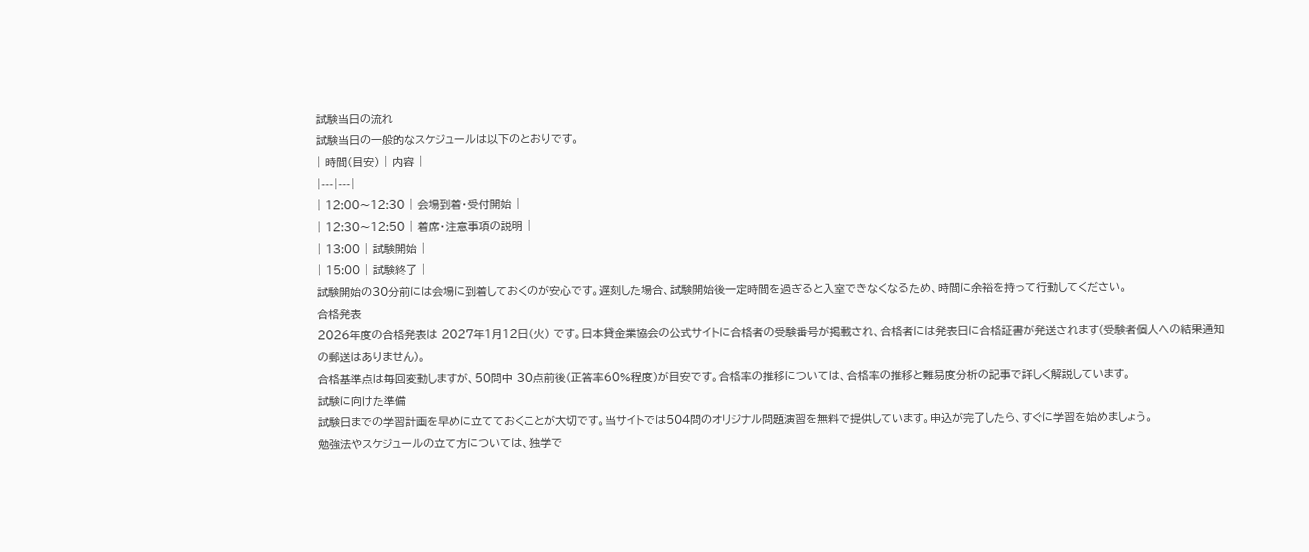試験当日の流れ
試験当日の一般的なスケジュールは以下のとおりです。
| 時間(目安) | 内容 |
|---|---|
| 12:00〜12:30 | 会場到着・受付開始 |
| 12:30〜12:50 | 着席・注意事項の説明 |
| 13:00 | 試験開始 |
| 15:00 | 試験終了 |
試験開始の30分前には会場に到着しておくのが安心です。遅刻した場合、試験開始後一定時間を過ぎると入室できなくなるため、時間に余裕を持って行動してください。
合格発表
2026年度の合格発表は 2027年1月12日(火) です。日本貸金業協会の公式サイトに合格者の受験番号が掲載され、合格者には発表日に合格証書が発送されます(受験者個人への結果通知の郵送はありません)。
合格基準点は毎回変動しますが、50問中 30点前後(正答率60%程度)が目安です。合格率の推移については、合格率の推移と難易度分析の記事で詳しく解説しています。
試験に向けた準備
試験日までの学習計画を早めに立てておくことが大切です。当サイトでは504問のオリジナル問題演習を無料で提供しています。申込が完了したら、すぐに学習を始めましょう。
勉強法やスケジュールの立て方については、独学で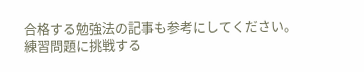合格する勉強法の記事も参考にしてください。
練習問題に挑戦する